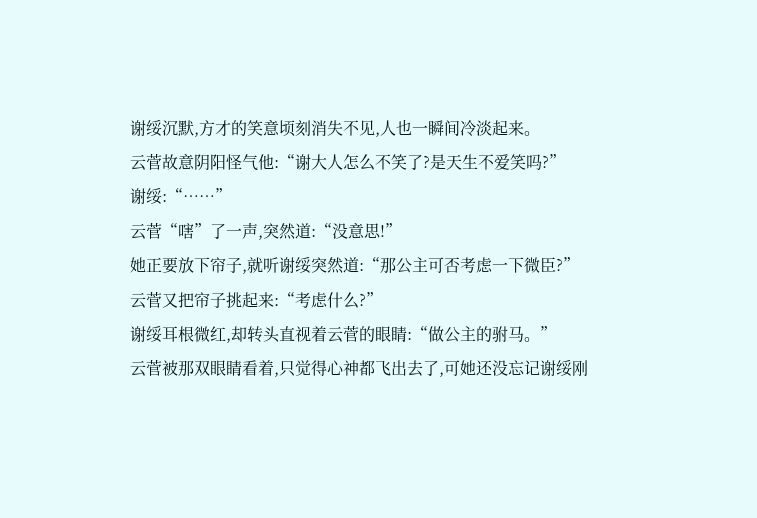谢绥沉默,方才的笑意顷刻消失不见,人也一瞬间冷淡起来。
云菅故意阴阳怪气他:“谢大人怎么不笑了?是天生不爱笑吗?”
谢绥:“……”
云菅“嗐”了一声,突然道:“没意思!”
她正要放下帘子,就听谢绥突然道:“那公主可否考虑一下微臣?”
云菅又把帘子挑起来:“考虑什么?”
谢绥耳根微红,却转头直视着云菅的眼睛:“做公主的驸马。”
云菅被那双眼睛看着,只觉得心神都飞出去了,可她还没忘记谢绥刚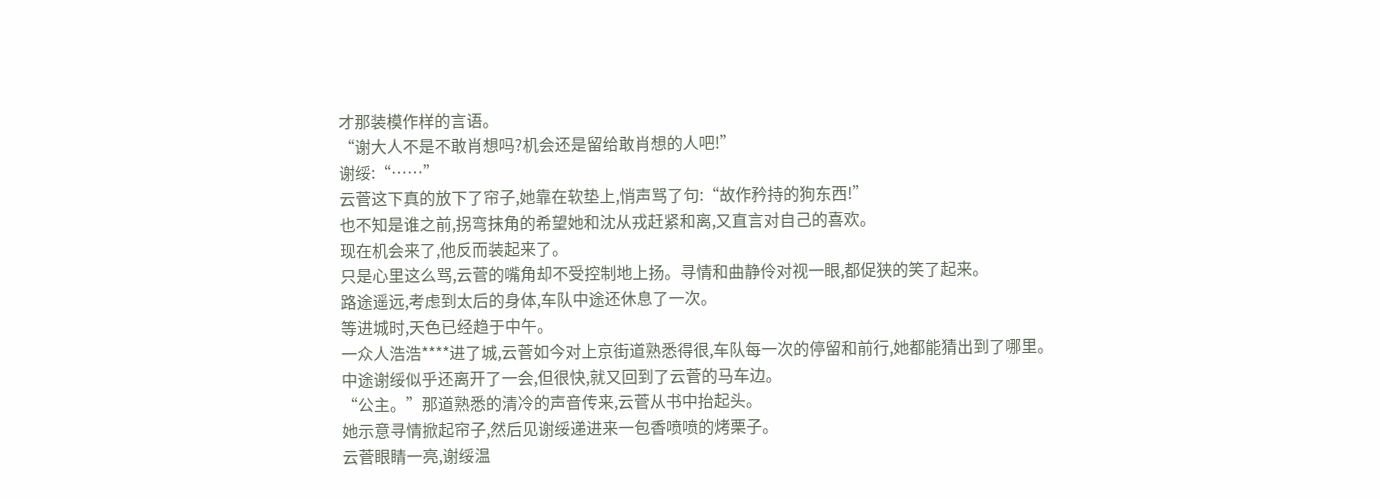才那装模作样的言语。
“谢大人不是不敢肖想吗?机会还是留给敢肖想的人吧!”
谢绥:“……”
云菅这下真的放下了帘子,她靠在软垫上,悄声骂了句:“故作矜持的狗东西!”
也不知是谁之前,拐弯抹角的希望她和沈从戎赶紧和离,又直言对自己的喜欢。
现在机会来了,他反而装起来了。
只是心里这么骂,云菅的嘴角却不受控制地上扬。寻情和曲静伶对视一眼,都促狭的笑了起来。
路途遥远,考虑到太后的身体,车队中途还休息了一次。
等进城时,天色已经趋于中午。
一众人浩浩****进了城,云菅如今对上京街道熟悉得很,车队每一次的停留和前行,她都能猜出到了哪里。
中途谢绥似乎还离开了一会,但很快,就又回到了云菅的马车边。
“公主。”那道熟悉的清冷的声音传来,云菅从书中抬起头。
她示意寻情掀起帘子,然后见谢绥递进来一包香喷喷的烤栗子。
云菅眼睛一亮,谢绥温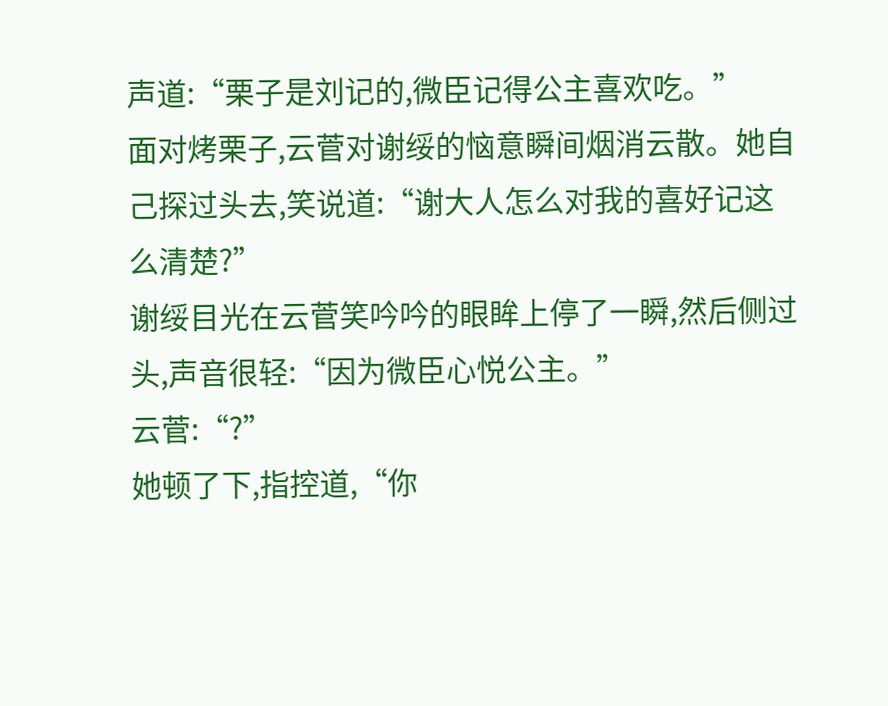声道:“栗子是刘记的,微臣记得公主喜欢吃。”
面对烤栗子,云菅对谢绥的恼意瞬间烟消云散。她自己探过头去,笑说道:“谢大人怎么对我的喜好记这么清楚?”
谢绥目光在云菅笑吟吟的眼眸上停了一瞬,然后侧过头,声音很轻:“因为微臣心悦公主。”
云菅:“?”
她顿了下,指控道,“你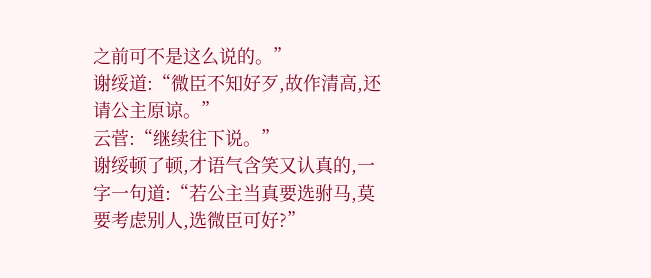之前可不是这么说的。”
谢绥道:“微臣不知好歹,故作清高,还请公主原谅。”
云菅:“继续往下说。”
谢绥顿了顿,才语气含笑又认真的,一字一句道:“若公主当真要选驸马,莫要考虑别人,选微臣可好?”